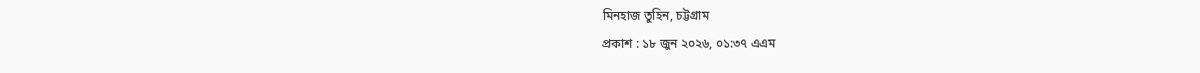মিনহাজ তুহিন, চট্টগ্রাম
প্রকাশ : ১৮ জুন ২০২৬, ০১:৩৭ এএম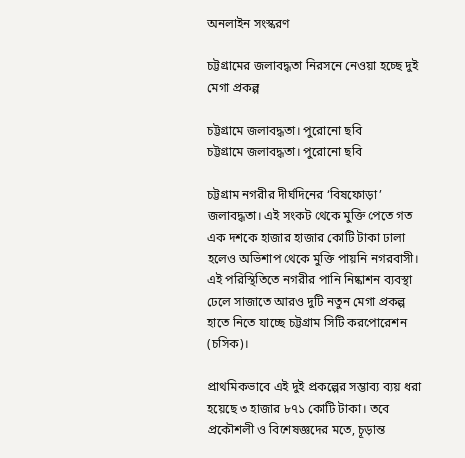অনলাইন সংস্করণ

চট্টগ্রামের জলাবদ্ধতা নিরসনে নেওয়া হচ্ছে দুই মেগা প্রকল্প

চট্টগ্রামে জলাবদ্ধতা। পুরোনো ছবি
চট্টগ্রামে জলাবদ্ধতা। পুরোনো ছবি

চট্টগ্রাম নগরীর দীর্ঘদিনের ‘বিষফোড়া’ জলাবদ্ধতা। এই সংকট থেকে মুক্তি পেতে গত এক দশকে হাজার হাজার কোটি টাকা ঢালা হলেও অভিশাপ থেকে মুক্তি পায়নি নগরবাসী। এই পরিস্থিতিতে নগরীর পানি নিষ্কাশন ব্যবস্থা ঢেলে সাজাতে আরও দুটি নতুন মেগা প্রকল্প হাতে নিতে যাচ্ছে চট্টগ্রাম সিটি করপোরেশন (চসিক)।

প্রাথমিকভাবে এই দুই প্রকল্পের সম্ভাব্য ব্যয় ধরা হয়েছে ৩ হাজার ৮৭১ কোটি টাকা। তবে প্রকৌশলী ও বিশেষজ্ঞদের মতে, চূড়ান্ত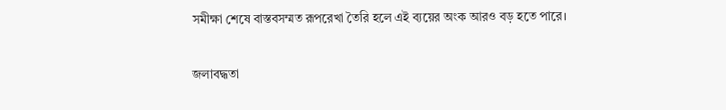সমীক্ষা শেষে বাস্তবসম্মত রূপরেখা তৈরি হলে এই ব্যয়ের অংক আরও বড় হতে পারে।

জলাবদ্ধতা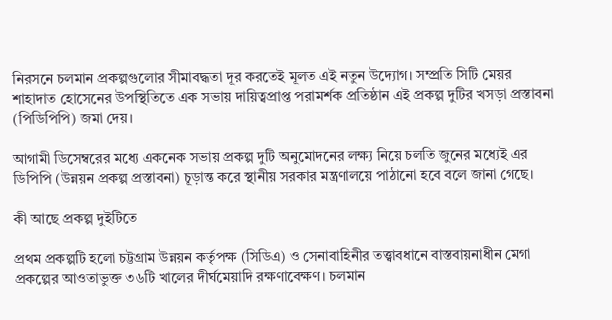নিরসনে চলমান প্রকল্পগুলোর সীমাবদ্ধতা দূর করতেই মূলত এই নতুন উদ্যোগ। সম্প্রতি সিটি মেয়র শাহাদাত হোসেনের উপস্থিতিতে এক সভায় দায়িত্বপ্রাপ্ত পরামর্শক প্রতিষ্ঠান এই প্রকল্প দুটির খসড়া প্রস্তাবনা (পিডিপিপি) জমা দেয়।

আগামী ডিসেম্বরের মধ্যে একনেক সভায় প্রকল্প দুটি অনুমোদনের লক্ষ্য নিয়ে চলতি জুনের মধ্যেই এর ডিপিপি (উন্নয়ন প্রকল্প প্রস্তাবনা) চূড়ান্ত করে স্থানীয় সরকার মন্ত্রণালয়ে পাঠানো হবে বলে জানা গেছে।

কী আছে প্রকল্প দুইটিতে

প্রথম প্রকল্পটি হলো চট্টগ্রাম উন্নয়ন কর্তৃপক্ষ (সিডিএ) ও সেনাবাহিনীর তত্ত্বাবধানে বাস্তবায়নাধীন মেগা প্রকল্পের আওতাভুক্ত ৩৬টি খালের দীর্ঘমেয়াদি রক্ষণাবেক্ষণ। চলমান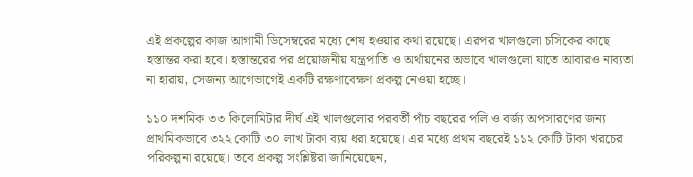এই প্রকল্পের কাজ আগামী ডিসেম্বরের মধ্যে শেষ হওয়ার কথা রয়েছে। এরপর খালগুলো চসিকের কাছে হস্তান্তর করা হবে। হস্তান্তরের পর প্রয়োজনীয় যন্ত্রপাতি ও অর্থায়নের অভাবে খালগুলো যাতে আবারও নাব্যতা না হারায়, সেজন্য আগেভাগেই একটি রক্ষণাবেক্ষণ প্রকল্প নেওয়া হচ্ছে।

১১০ দশমিক ৩৩ কিলোমিটার দীর্ঘ এই খালগুলোর পরবর্তী পাঁচ বছরের পলি ও বর্জ্য অপসারণের জন্য প্রাথমিকভাবে ৩২২ কোটি ৩০ লাখ টাকা ব্যয় ধরা হয়েছে। এর মধ্যে প্রথম বছরেই ১১২ কোটি টাকা খরচের পরিকল্পনা রয়েছে। তবে প্রকল্প সংশ্লিষ্টরা জানিয়েছেন,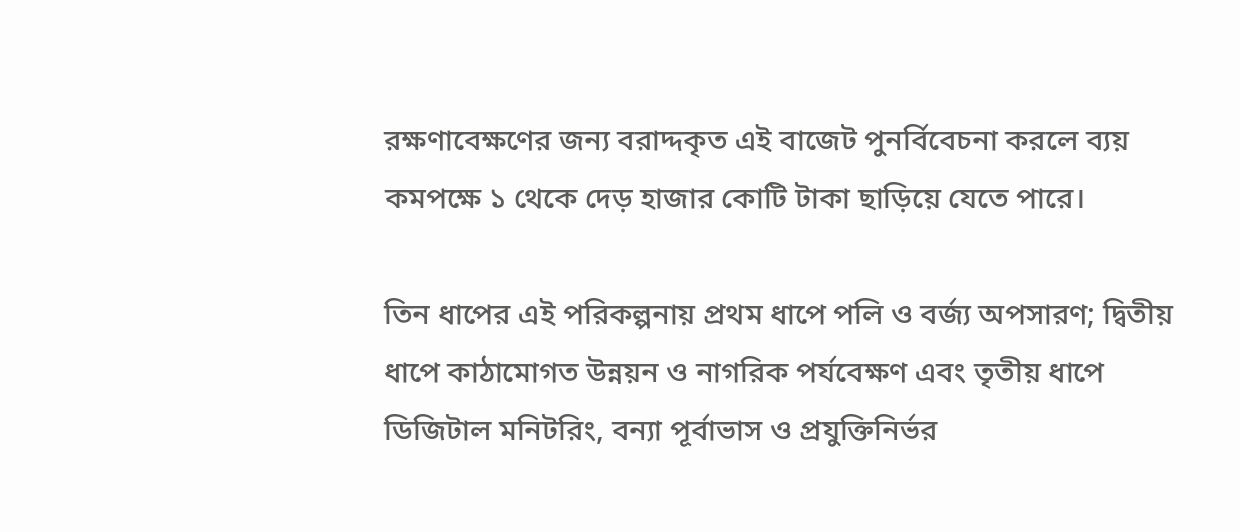রক্ষণাবেক্ষণের জন্য বরাদ্দকৃত এই বাজেট পুনর্বিবেচনা করলে ব্যয় কমপক্ষে ১ থেকে দেড় হাজার কোটি টাকা ছাড়িয়ে যেতে পারে।

তিন ধাপের এই পরিকল্পনায় প্রথম ধাপে পলি ও বর্জ্য অপসারণ; দ্বিতীয় ধাপে কাঠামোগত উন্নয়ন ও নাগরিক পর্যবেক্ষণ এবং তৃতীয় ধাপে ডিজিটাল মনিটরিং, বন্যা পূর্বাভাস ও প্রযুক্তিনির্ভর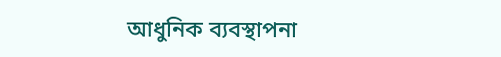আধুনিক ব্যবস্থাপনা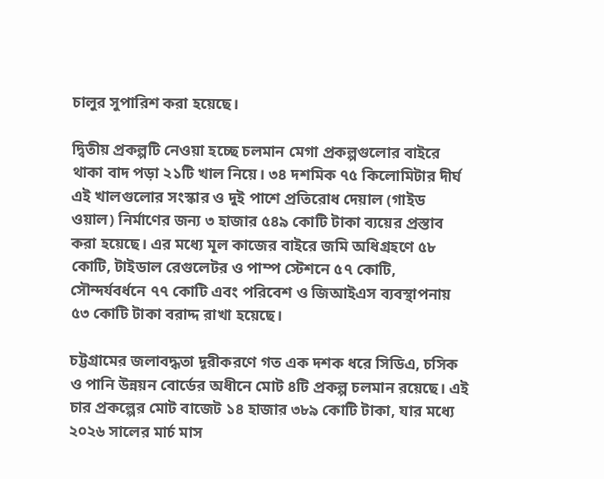চালুর সুপারিশ করা হয়েছে।

দ্বিতীয় প্রকল্পটি নেওয়া হচ্ছে চলমান মেগা প্রকল্পগুলোর বাইরে থাকা বাদ পড়া ২১টি খাল নিয়ে। ৩৪ দশমিক ৭৫ কিলোমিটার দীর্ঘ এই খালগুলোর সংস্কার ও দুই পাশে প্রতিরোধ দেয়াল (গাইড ওয়াল) নির্মাণের জন্য ৩ হাজার ৫৪৯ কোটি টাকা ব্যয়ের প্রস্তাব করা হয়েছে। এর মধ্যে মূল কাজের বাইরে জমি অধিগ্রহণে ৫৮ কোটি, টাইডাল রেগুলেটর ও পাম্প স্টেশনে ৫৭ কোটি, সৌন্দর্যবর্ধনে ৭৭ কোটি এবং পরিবেশ ও জিআইএস ব্যবস্থাপনায় ৫৩ কোটি টাকা বরাদ্দ রাখা হয়েছে।

চট্টগ্রামের জলাবদ্ধতা দূরীকরণে গত এক দশক ধরে সিডিএ, চসিক ও পানি উন্নয়ন বোর্ডের অধীনে মোট ৪টি প্রকল্প চলমান রয়েছে। এই চার প্রকল্পের মোট বাজেট ১৪ হাজার ৩৮৯ কোটি টাকা, যার মধ্যে ২০২৬ সালের মার্চ মাস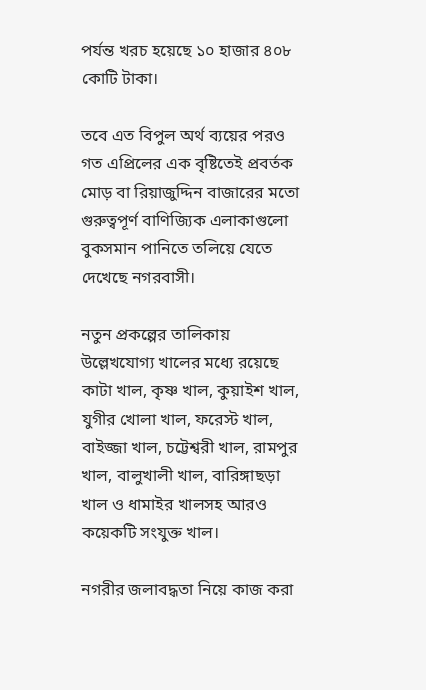পর্যন্ত খরচ হয়েছে ১০ হাজার ৪০৮ কোটি টাকা।

তবে এত বিপুল অর্থ ব্যয়ের পরও গত এপ্রিলের এক বৃষ্টিতেই প্রবর্তক মোড় বা রিয়াজুদ্দিন বাজারের মতো গুরুত্বপূর্ণ বাণিজ্যিক এলাকাগুলো বুকসমান পানিতে তলিয়ে যেতে দেখেছে নগরবাসী।

নতুন প্রকল্পের তালিকায় উল্লেখযোগ্য খালের মধ্যে রয়েছে কাটা খাল, কৃষ্ণ খাল, কুয়াইশ খাল, যুগীর খোলা খাল, ফরেস্ট খাল, বাইজ্জা খাল, চট্টেশ্বরী খাল, রামপুর খাল, বালুখালী খাল, বারিঙ্গাছড়া খাল ও ধামাইর খালসহ আরও কয়েকটি সংযুক্ত খাল।

নগরীর জলাবদ্ধতা নিয়ে কাজ করা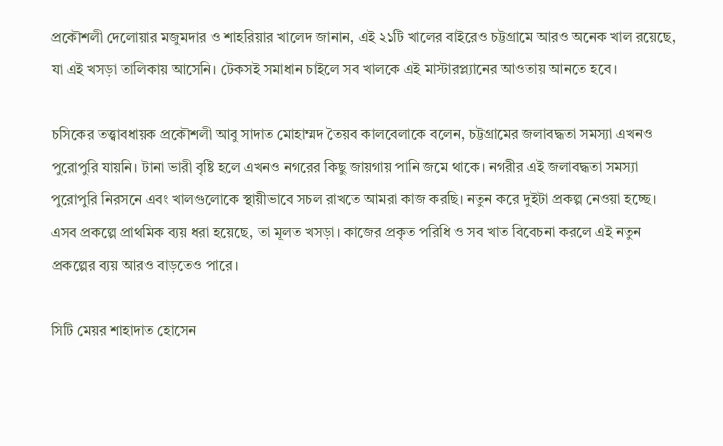প্রকৌশলী দেলোয়ার মজুমদার ও শাহরিয়ার খালেদ জানান, এই ২১টি খালের বাইরেও চট্টগ্রামে আরও অনেক খাল রয়েছে, যা এই খসড়া তালিকায় আসেনি। টেকসই সমাধান চাইলে সব খালকে এই মাস্টারপ্ল্যানের আওতায় আনতে হবে।

চসিকের তত্ত্বাবধায়ক প্রকৌশলী আবু সাদাত মোহাম্মদ তৈয়ব কালবেলাকে বলেন, চট্টগ্রামের জলাবদ্ধতা সমস্যা এখনও পুরোপুরি যায়নি। টানা ভারী বৃষ্টি হলে এখনও নগরের কিছু জায়গায় পানি জমে থাকে। নগরীর এই জলাবদ্ধতা সমস্যা পুরোপুরি নিরসনে এবং খালগুলোকে স্থায়ীভাবে সচল রাখতে আমরা কাজ করছি। নতুন করে দুইটা প্রকল্প নেওয়া হচ্ছে। এসব প্রকল্পে প্রাথমিক ব্যয় ধরা হয়েছে, তা মূলত খসড়া। কাজের প্রকৃত পরিধি ও সব খাত বিবেচনা করলে এই নতুন প্রকল্পের ব্যয় আরও বাড়তেও পারে।

সিটি মেয়র শাহাদাত হোসেন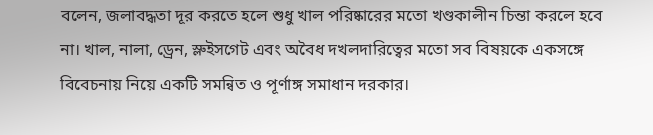বলেন, জলাবদ্ধতা দূর করতে হলে শুধু খাল পরিষ্কারের মতো খণ্ডকালীন চিন্তা করলে হবে না। খাল, নালা, ড্রেন, স্লুইসগেট এবং অবৈধ দখলদারিত্বের মতো সব বিষয়কে একসঙ্গে বিবেচনায় নিয়ে একটি সমন্বিত ও পূর্ণাঙ্গ সমাধান দরকার।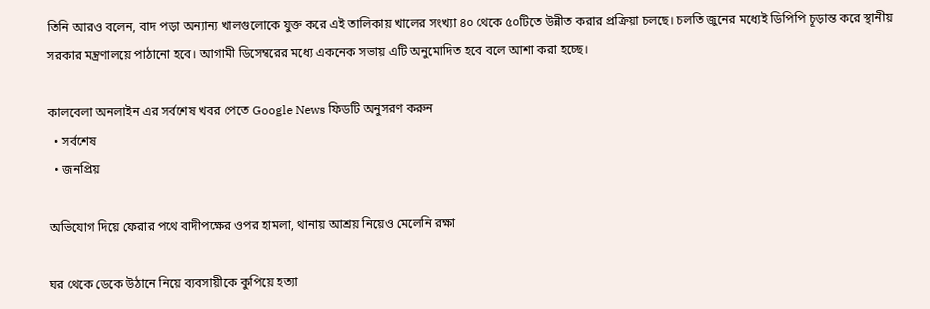তিনি আরও বলেন, বাদ পড়া অন্যান্য খালগুলোকে যুক্ত করে এই তালিকায় খালের সংখ্যা ৪০ থেকে ৫০টিতে উন্নীত করার প্রক্রিয়া চলছে। চলতি জুনের মধ্যেই ডিপিপি চূড়ান্ত করে স্থানীয় সরকার মন্ত্রণালয়ে পাঠানো হবে। আগামী ডিসেম্বরের মধ্যে একনেক সভায় এটি অনুমোদিত হবে বলে আশা করা হচ্ছে।

কালবেলা অনলাইন এর সর্বশেষ খবর পেতে Google News ফিডটি অনুসরণ করুন
  • সর্বশেষ
  • জনপ্রিয়

অভিযোগ দিয়ে ফেরার পথে বাদীপক্ষের ওপর হামলা, থানায় আশ্রয় নিয়েও মেলেনি রক্ষা

ঘর থেকে ডেকে উঠানে নিয়ে ব্যবসায়ীকে কুপিয়ে হত্যা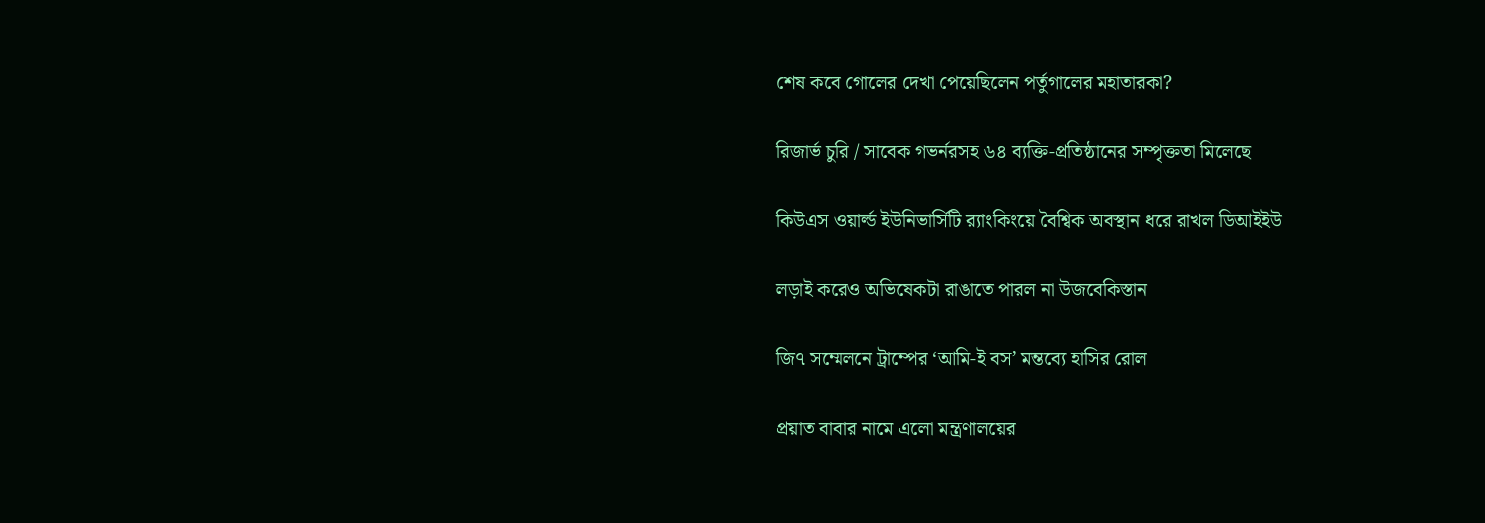শেষ কবে গোলের দেখা পেয়েছিলেন পর্তুগালের মহাতারকা?

রিজার্ভ চুরি / সাবেক গভর্নরসহ ৬৪ ব্যক্তি-প্রতিষ্ঠানের সম্পৃক্ততা মিলেছে

কিউএস ওয়ার্ল্ড ইউনিভার্সিটি র‍্যাংকিংয়ে বৈশ্বিক অবস্থান ধরে রাখল ডিআইইউ

লড়াই করেও অভিষেকটা রাঙাতে পারল না উজবেকিস্তান

জি৭ সম্মেলনে ট্রাম্পের ‘আমি-ই বস’ মন্তব্যে হাসির রোল

প্রয়াত বাবার নামে এলো মন্ত্রণালয়ের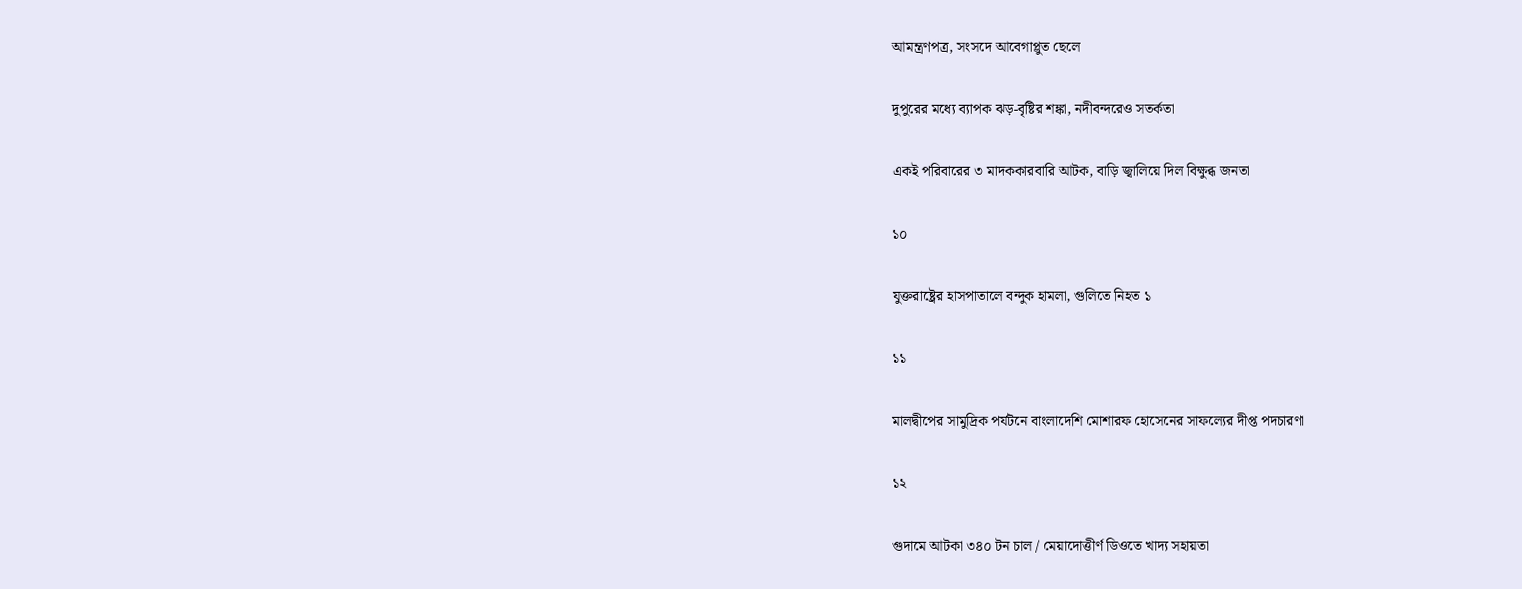আমন্ত্রণপত্র, সংসদে আবেগাপ্লুত ছেলে

দুপুরের মধ্যে ব্যাপক ঝড়-বৃষ্টির শঙ্কা, নদীবন্দরেও সতর্কতা

একই পরিবারের ৩ মাদককারবারি আটক, বাড়ি জ্বালিয়ে দিল বিক্ষুব্ধ জনতা

১০

যুক্তরাষ্ট্রের হাসপাতালে বন্দুক হামলা, গুলিতে নিহত ১

১১

মালদ্বীপের সামুদ্রিক পর্যটনে বাংলাদেশি মোশারফ হোসেনের সাফল্যের দীপ্ত পদচারণা

১২

গুদামে আটকা ৩৪০ টন চাল / মেয়াদোত্তীর্ণ ডিওতে খাদ্য সহায়তা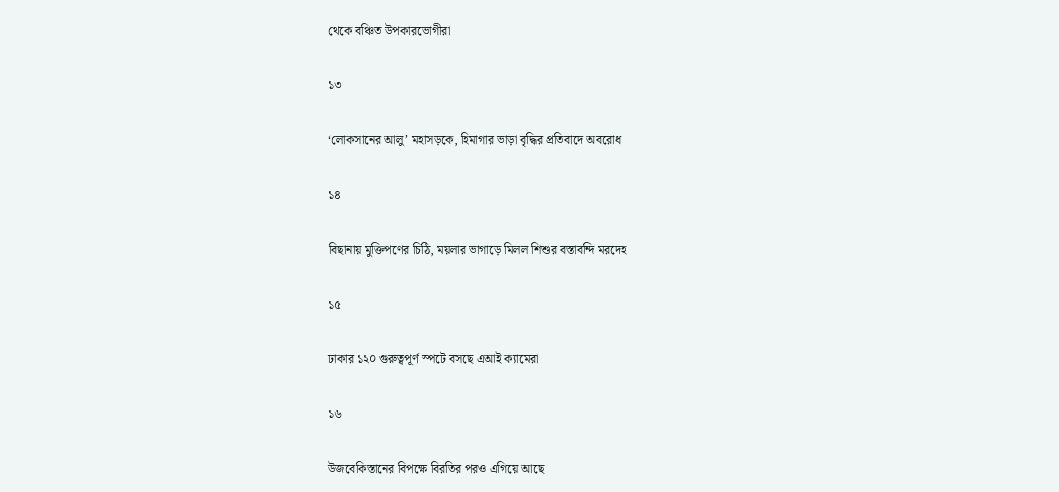থেকে বঞ্চিত উপকারভোগীরা

১৩

‘লোকসানের আলু’ মহাসড়কে, হিমাগার ভাড়া বৃদ্ধির প্রতিবাদে অবরোধ

১৪

বিছানায় মুক্তিপণের চিঠি, ময়লার ভাগাড়ে মিলল শিশুর বস্তাবন্দি মরদেহ

১৫

ঢাকার ১২০ গুরুত্বপূর্ণ স্পটে বসছে এআই ক্যামেরা

১৬

উজবেকিস্তানের বিপক্ষে বিরতির পরও এগিয়ে আছে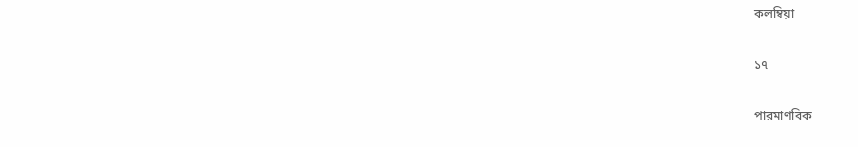কলম্বিয়া

১৭

পারমাণবিক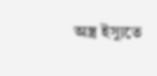অস্ত্র ইস্যুতে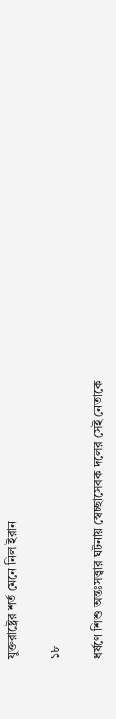যুক্তরাষ্ট্রের শর্ত মেনে নিল ইরান

১৮

ধর্ষণে শিশু অন্তঃসত্ত্বার ঘটনায় স্বেচ্ছাসেবক দলের সেই নেতাকে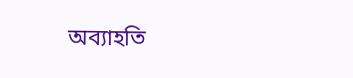অব্যাহতি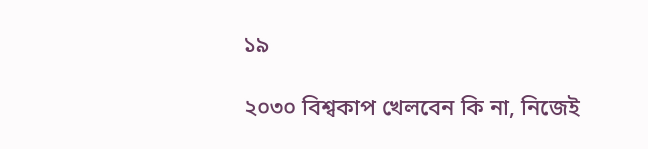১৯

২০৩০ বিশ্বকাপ খেলবেন কি না, নিজেই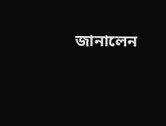জানালেন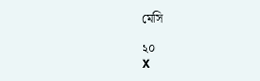মেসি

২০
X